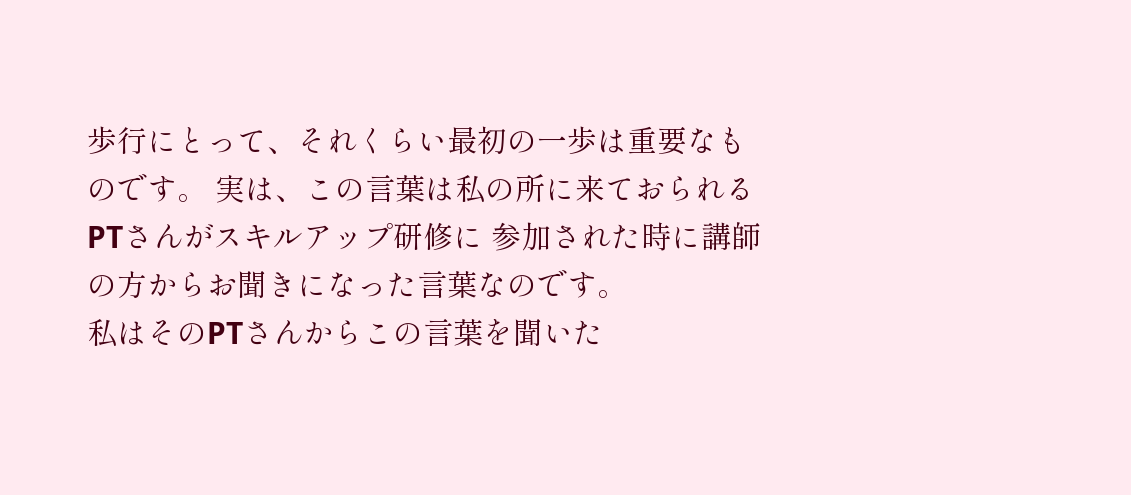歩行にとって、それくらい最初の一歩は重要なものです。 実は、この言葉は私の所に来ておられるPTさんがスキルアップ研修に 参加された時に講師の方からお聞きになった言葉なのです。
私はそのPTさんからこの言葉を聞いた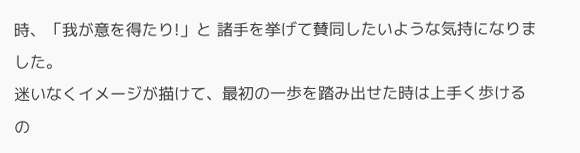時、「我が意を得たり!」と 諸手を挙げて賛同したいような気持になりました。
迷いなくイメージが描けて、最初の一歩を踏み出せた時は上手く歩けるの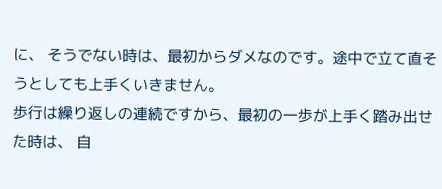に、 そうでない時は、最初からダメなのです。途中で立て直そうとしても上手くいきません。
歩行は繰り返しの連続ですから、最初の一歩が上手く踏み出せた時は、 自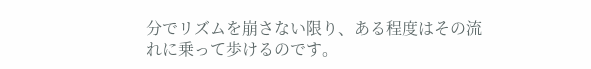分でリズムを崩さない限り、ある程度はその流れに乗って歩けるのです。